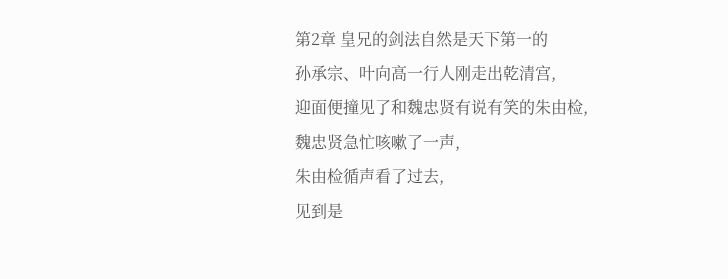第2章 皇兄的剑法自然是天下第一的
孙承宗、叶向高一行人刚走出乾清宫,
迎面便撞见了和魏忠贤有说有笑的朱由检,
魏忠贤急忙咳嗽了一声,
朱由检循声看了过去,
见到是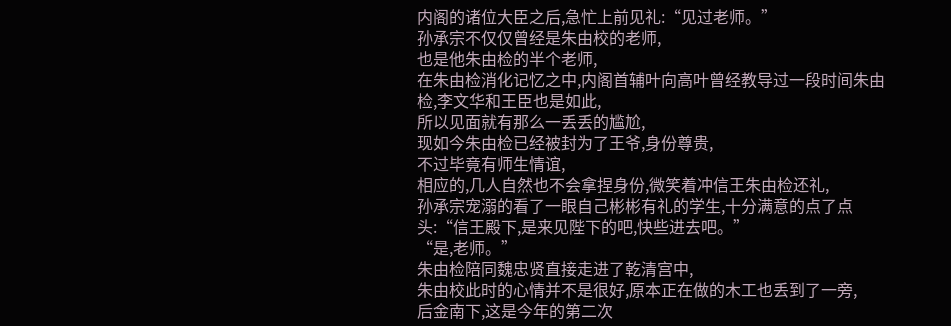内阁的诸位大臣之后,急忙上前见礼:“见过老师。”
孙承宗不仅仅曾经是朱由校的老师,
也是他朱由检的半个老师,
在朱由检消化记忆之中,内阁首辅叶向高叶曾经教导过一段时间朱由检,李文华和王臣也是如此,
所以见面就有那么一丢丢的尴尬,
现如今朱由检已经被封为了王爷,身份尊贵,
不过毕竟有师生情谊,
相应的,几人自然也不会拿捏身份,微笑着冲信王朱由检还礼,
孙承宗宠溺的看了一眼自己彬彬有礼的学生,十分满意的点了点头:“信王殿下,是来见陛下的吧,快些进去吧。”
“是,老师。”
朱由检陪同魏忠贤直接走进了乾清宫中,
朱由校此时的心情并不是很好,原本正在做的木工也丢到了一旁,
后金南下,这是今年的第二次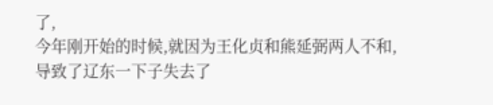了,
今年刚开始的时候,就因为王化贞和熊延弼两人不和,
导致了辽东一下子失去了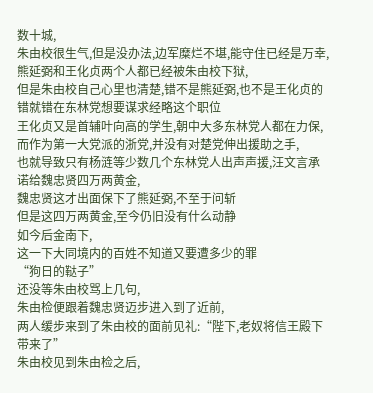数十城,
朱由校很生气,但是没办法,边军糜烂不堪,能守住已经是万幸,
熊延弼和王化贞两个人都已经被朱由校下狱,
但是朱由校自己心里也清楚,错不是熊延弼,也不是王化贞的
错就错在东林党想要谋求经略这个职位
王化贞又是首辅叶向高的学生,朝中大多东林党人都在力保,
而作为第一大党派的浙党,并没有对楚党伸出援助之手,
也就导致只有杨涟等少数几个东林党人出声声援,汪文言承诺给魏忠贤四万两黄金,
魏忠贤这才出面保下了熊延弼,不至于问斩
但是这四万两黄金,至今仍旧没有什么动静
如今后金南下,
这一下大同境内的百姓不知道又要遭多少的罪
“狗日的鞑子”
还没等朱由校骂上几句,
朱由检便跟着魏忠贤迈步进入到了近前,
两人缓步来到了朱由校的面前见礼:“陛下,老奴将信王殿下带来了”
朱由校见到朱由检之后,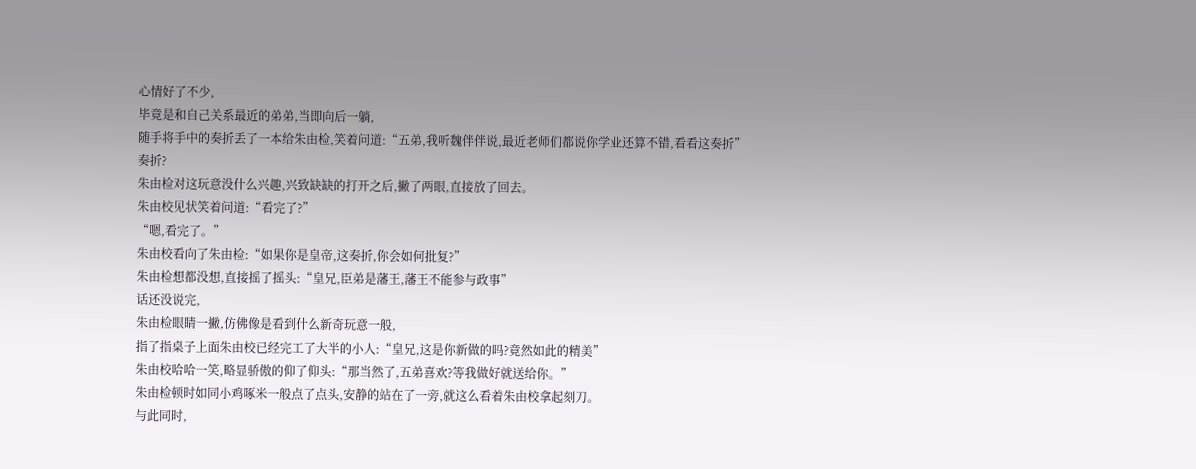心情好了不少,
毕竟是和自己关系最近的弟弟,当即向后一躺,
随手将手中的奏折丢了一本给朱由检,笑着问道:“五弟,我听魏伴伴说,最近老师们都说你学业还算不错,看看这奏折”
奏折?
朱由检对这玩意没什么兴趣,兴致缺缺的打开之后,撇了两眼,直接放了回去。
朱由校见状笑着问道:“看完了?”
“嗯,看完了。”
朱由校看向了朱由检:“如果你是皇帝,这奏折,你会如何批复?”
朱由检想都没想,直接摇了摇头:“皇兄,臣弟是藩王,藩王不能参与政事”
话还没说完,
朱由检眼睛一撇,仿佛像是看到什么新奇玩意一般,
指了指桌子上面朱由校已经完工了大半的小人:“皇兄,这是你新做的吗?竟然如此的精美”
朱由校哈哈一笑,略显骄傲的仰了仰头:“那当然了,五弟喜欢?等我做好就送给你。”
朱由检顿时如同小鸡啄米一般点了点头,安静的站在了一旁,就这么看着朱由校拿起刻刀。
与此同时,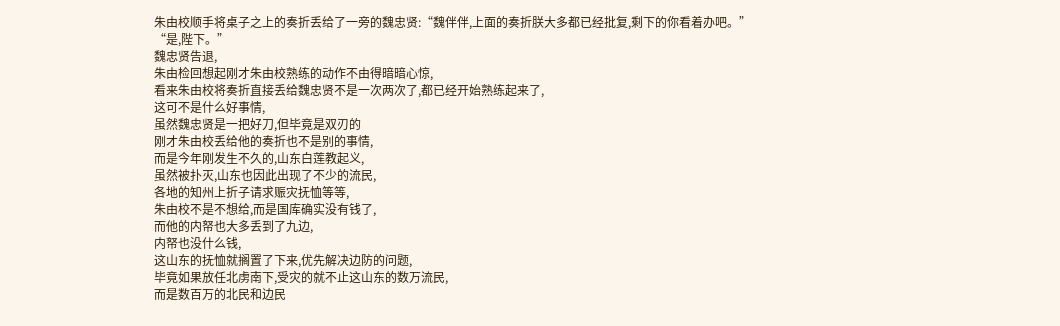朱由校顺手将桌子之上的奏折丢给了一旁的魏忠贤:“魏伴伴,上面的奏折朕大多都已经批复,剩下的你看着办吧。”
“是,陛下。”
魏忠贤告退,
朱由检回想起刚才朱由校熟练的动作不由得暗暗心惊,
看来朱由校将奏折直接丢给魏忠贤不是一次两次了,都已经开始熟练起来了,
这可不是什么好事情,
虽然魏忠贤是一把好刀,但毕竟是双刃的
刚才朱由校丢给他的奏折也不是别的事情,
而是今年刚发生不久的,山东白莲教起义,
虽然被扑灭,山东也因此出现了不少的流民,
各地的知州上折子请求赈灾抚恤等等,
朱由校不是不想给,而是国库确实没有钱了,
而他的内帑也大多丢到了九边,
内帑也没什么钱,
这山东的抚恤就搁置了下来,优先解决边防的问题,
毕竟如果放任北虏南下,受灾的就不止这山东的数万流民,
而是数百万的北民和边民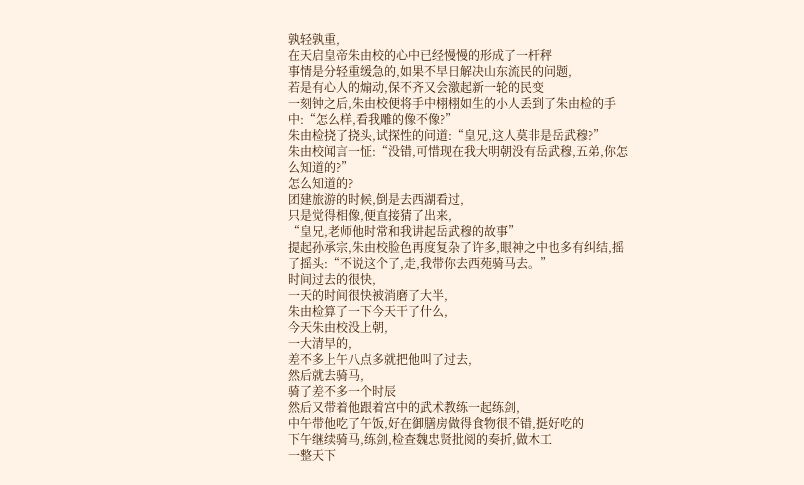孰轻孰重,
在天启皇帝朱由校的心中已经慢慢的形成了一杆秤
事情是分轻重缓急的,如果不早日解决山东流民的问题,
若是有心人的煽动,保不齐又会激起新一轮的民变
一刻钟之后,朱由校便将手中栩栩如生的小人丢到了朱由检的手中:“怎么样,看我雕的像不像?”
朱由检挠了挠头,试探性的问道:“皇兄,这人莫非是岳武穆?”
朱由校闻言一怔:“没错,可惜现在我大明朝没有岳武穆,五弟,你怎么知道的?”
怎么知道的?
团建旅游的时候,倒是去西湖看过,
只是觉得相像,便直接猜了出来,
“皇兄,老师他时常和我讲起岳武穆的故事”
提起孙承宗,朱由校脸色再度复杂了许多,眼神之中也多有纠结,摇了摇头:“不说这个了,走,我带你去西苑骑马去。”
时间过去的很快,
一天的时间很快被消磨了大半,
朱由检算了一下今天干了什么,
今天朱由校没上朝,
一大清早的,
差不多上午八点多就把他叫了过去,
然后就去骑马,
骑了差不多一个时辰
然后又带着他跟着宫中的武术教练一起练剑,
中午带他吃了午饭,好在御膳房做得食物很不错,挺好吃的
下午继续骑马,练剑,检查魏忠贤批阅的奏折,做木工
一整天下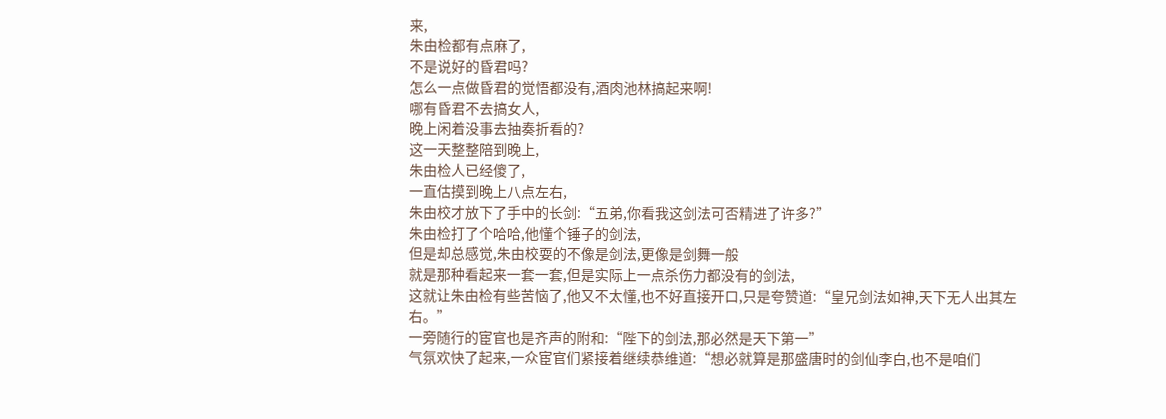来,
朱由检都有点麻了,
不是说好的昏君吗?
怎么一点做昏君的觉悟都没有,酒肉池林搞起来啊!
哪有昏君不去搞女人,
晚上闲着没事去抽奏折看的?
这一天整整陪到晚上,
朱由检人已经傻了,
一直估摸到晚上八点左右,
朱由校才放下了手中的长剑:“五弟,你看我这剑法可否精进了许多?”
朱由检打了个哈哈,他懂个锤子的剑法,
但是却总感觉,朱由校耍的不像是剑法,更像是剑舞一般
就是那种看起来一套一套,但是实际上一点杀伤力都没有的剑法,
这就让朱由检有些苦恼了,他又不太懂,也不好直接开口,只是夸赞道:“皇兄剑法如神,天下无人出其左右。”
一旁随行的宦官也是齐声的附和:“陛下的剑法,那必然是天下第一”
气氛欢快了起来,一众宦官们紧接着继续恭维道:“想必就算是那盛唐时的剑仙李白,也不是咱们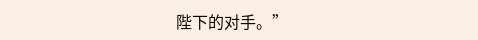陛下的对手。”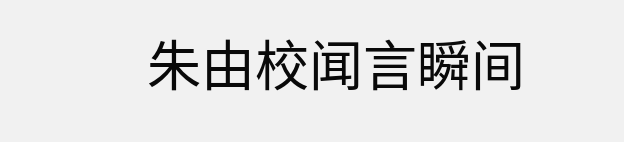朱由校闻言瞬间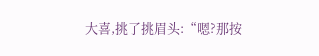大喜,挑了挑眉头:“嗯?那按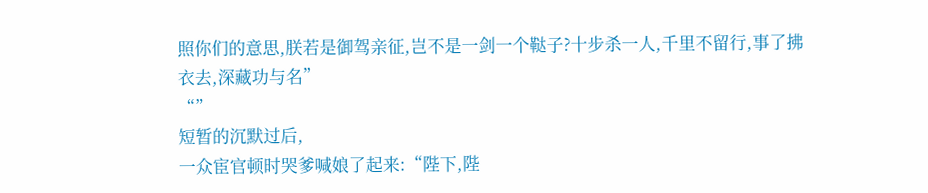照你们的意思,朕若是御驾亲征,岂不是一剑一个鞑子?十步杀一人,千里不留行,事了拂衣去,深藏功与名”
“”
短暂的沉默过后,
一众宦官顿时哭爹喊娘了起来:“陛下,陛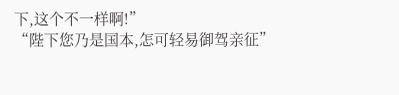下,这个不一样啊!”
“陛下您乃是国本,怎可轻易御驾亲征”